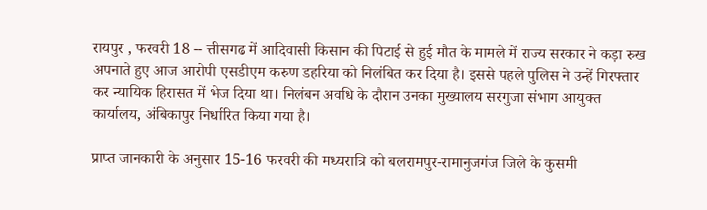रायपुर , फरवरी 18 -- त्तीसगढ में आदिवासी किसान की पिटाई से हुई मौत के मामले में राज्य सरकार ने कड़ा रुख अपनाते हुए आज आरोपी एसडीएम करुण डहरिया को निलंबित कर दिया है। इससे पहले पुलिस ने उन्हें गिरफ्तार कर न्यायिक हिरासत में भेज दिया था। निलंबन अवधि के दौरान उनका मुख्यालय सरगुजा संभाग आयुक्त कार्यालय, अंबिकापुर निर्धारित किया गया है।

प्राप्त जानकारी के अनुसार 15-16 फरवरी की मध्यरात्रि को बलरामपुर-रामानुजगंज जिले के कुसमी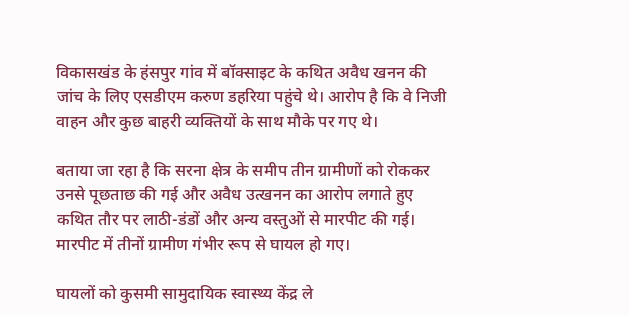विकासखंड के हंसपुर गांव में बॉक्साइट के कथित अवैध खनन की जांच के लिए एसडीएम करुण डहरिया पहुंचे थे। आरोप है कि वे निजी वाहन और कुछ बाहरी व्यक्तियों के साथ मौके पर गए थे।

बताया जा रहा है कि सरना क्षेत्र के समीप तीन ग्रामीणों को रोककर उनसे पूछताछ की गई और अवैध उत्खनन का आरोप लगाते हुए कथित तौर पर लाठी-डंडों और अन्य वस्तुओं से मारपीट की गई। मारपीट में तीनों ग्रामीण गंभीर रूप से घायल हो गए।

घायलों को कुसमी सामुदायिक स्वास्थ्य केंद्र ले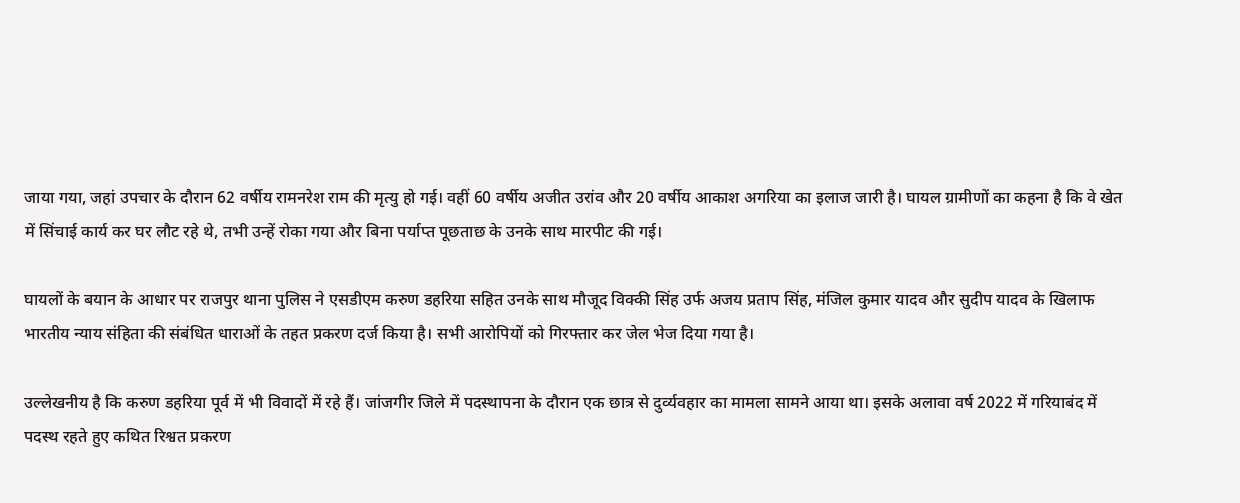जाया गया, जहां उपचार के दौरान 62 वर्षीय रामनरेश राम की मृत्यु हो गई। वहीं 60 वर्षीय अजीत उरांव और 20 वर्षीय आकाश अगरिया का इलाज जारी है। घायल ग्रामीणों का कहना है कि वे खेत में सिंचाई कार्य कर घर लौट रहे थे, तभी उन्हें रोका गया और बिना पर्याप्त पूछताछ के उनके साथ मारपीट की गई।

घायलों के बयान के आधार पर राजपुर थाना पुलिस ने एसडीएम करुण डहरिया सहित उनके साथ मौजूद विक्की सिंह उर्फ अजय प्रताप सिंह, मंजिल कुमार यादव और सुदीप यादव के खिलाफ भारतीय न्याय संहिता की संबंधित धाराओं के तहत प्रकरण दर्ज किया है। सभी आरोपियों को गिरफ्तार कर जेल भेज दिया गया है।

उल्लेखनीय है कि करुण डहरिया पूर्व में भी विवादों में रहे हैं। जांजगीर जिले में पदस्थापना के दौरान एक छात्र से दुर्व्यवहार का मामला सामने आया था। इसके अलावा वर्ष 2022 में गरियाबंद में पदस्थ रहते हुए कथित रिश्वत प्रकरण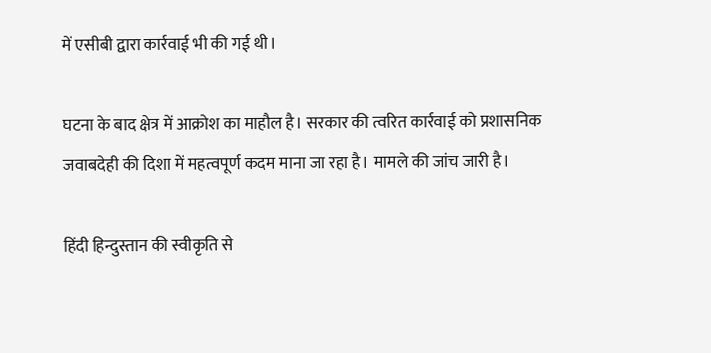में एसीबी द्वारा कार्रवाई भी की गई थी।

घटना के बाद क्षेत्र में आक्रोश का माहौल है। सरकार की त्वरित कार्रवाई को प्रशासनिक जवाबदेही की दिशा में महत्वपूर्ण कदम माना जा रहा है। मामले की जांच जारी है।

हिंदी हिन्दुस्तान की स्वीकृति से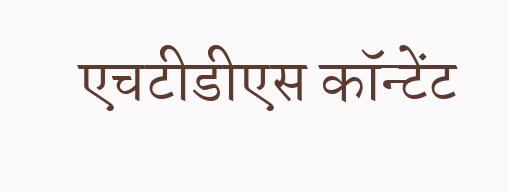एचटीडीएस कॉन्टेंट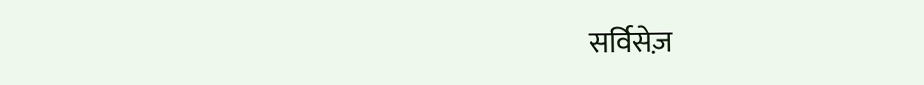सर्विसेज़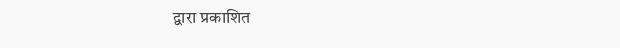द्वारा प्रकाशित